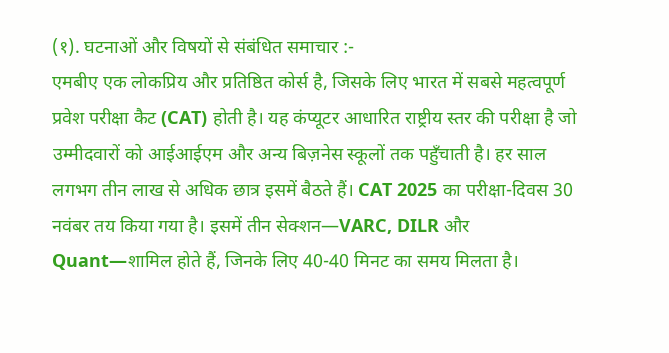(१). घटनाओं और विषयों से संबंधित समाचार :-
एमबीए एक लोकप्रिय और प्रतिष्ठित कोर्स है, जिसके लिए भारत में सबसे महत्वपूर्ण प्रवेश परीक्षा कैट (CAT) होती है। यह कंप्यूटर आधारित राष्ट्रीय स्तर की परीक्षा है जो उम्मीदवारों को आईआईएम और अन्य बिज़नेस स्कूलों तक पहुँचाती है। हर साल लगभग तीन लाख से अधिक छात्र इसमें बैठते हैं। CAT 2025 का परीक्षा-दिवस 30 नवंबर तय किया गया है। इसमें तीन सेक्शन—VARC, DILR और Quant—शामिल होते हैं, जिनके लिए 40-40 मिनट का समय मिलता है।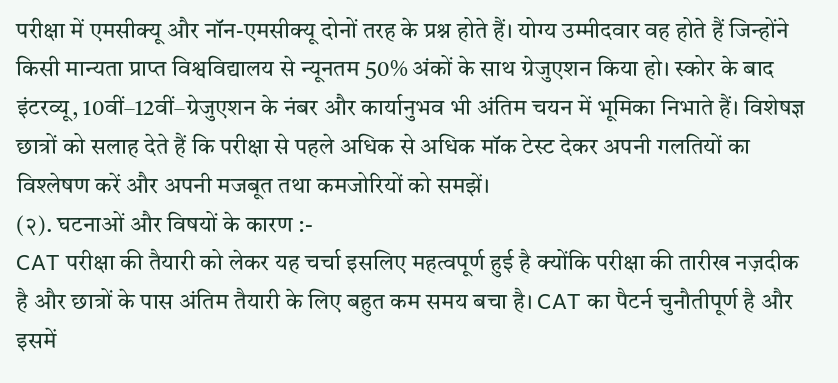परीक्षा में एमसीक्यू और नॉन-एमसीक्यू दोनों तरह के प्रश्न होते हैं। योग्य उम्मीदवार वह होते हैं जिन्होंने किसी मान्यता प्राप्त विश्वविद्यालय से न्यूनतम 50% अंकों के साथ ग्रेजुएशन किया हो। स्कोर के बाद इंटरव्यू, 10वीं–12वीं–ग्रेजुएशन के नंबर और कार्यानुभव भी अंतिम चयन में भूमिका निभाते हैं। विशेषज्ञ छात्रों को सलाह देते हैं कि परीक्षा से पहले अधिक से अधिक मॉक टेस्ट देकर अपनी गलतियों का विश्लेषण करें और अपनी मजबूत तथा कमजोरियों को समझें।
(२). घटनाओं और विषयों के कारण :-
CAT परीक्षा की तैयारी को लेकर यह चर्चा इसलिए महत्वपूर्ण हुई है क्योंकि परीक्षा की तारीख नज़दीक है और छात्रों के पास अंतिम तैयारी के लिए बहुत कम समय बचा है। CAT का पैटर्न चुनौतीपूर्ण है और इसमें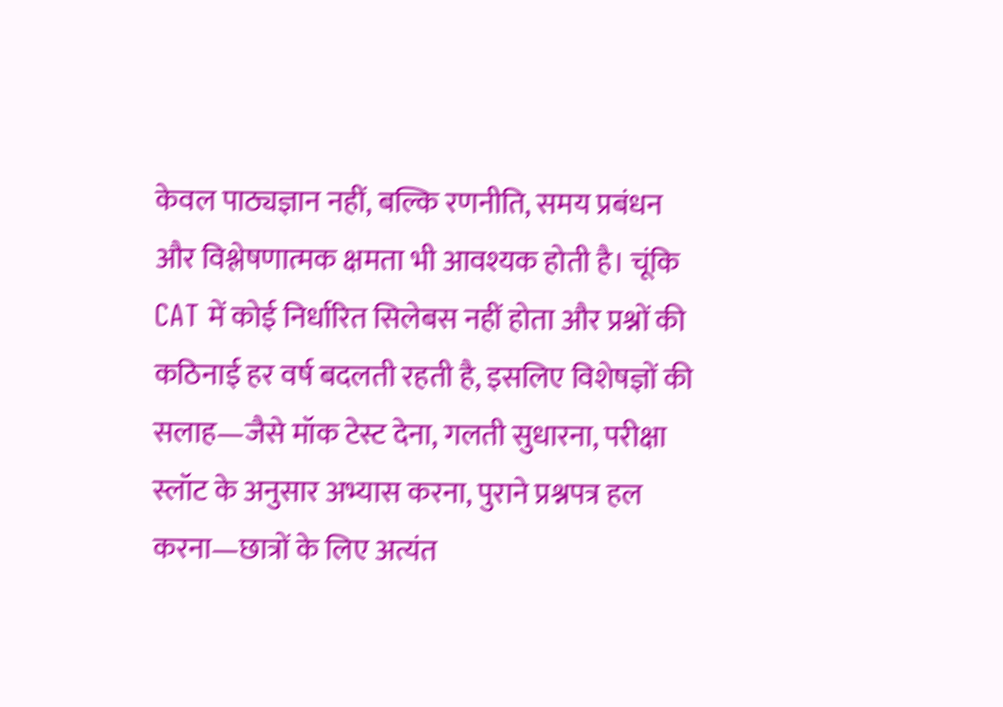केवल पाठ्यज्ञान नहीं, बल्कि रणनीति, समय प्रबंधन और विश्लेषणात्मक क्षमता भी आवश्यक होती है। चूंकि CAT में कोई निर्धारित सिलेबस नहीं होता और प्रश्नों की कठिनाई हर वर्ष बदलती रहती है, इसलिए विशेषज्ञों की सलाह—जैसे मॉक टेस्ट देना, गलती सुधारना, परीक्षा स्लॉट के अनुसार अभ्यास करना, पुराने प्रश्नपत्र हल करना—छात्रों के लिए अत्यंत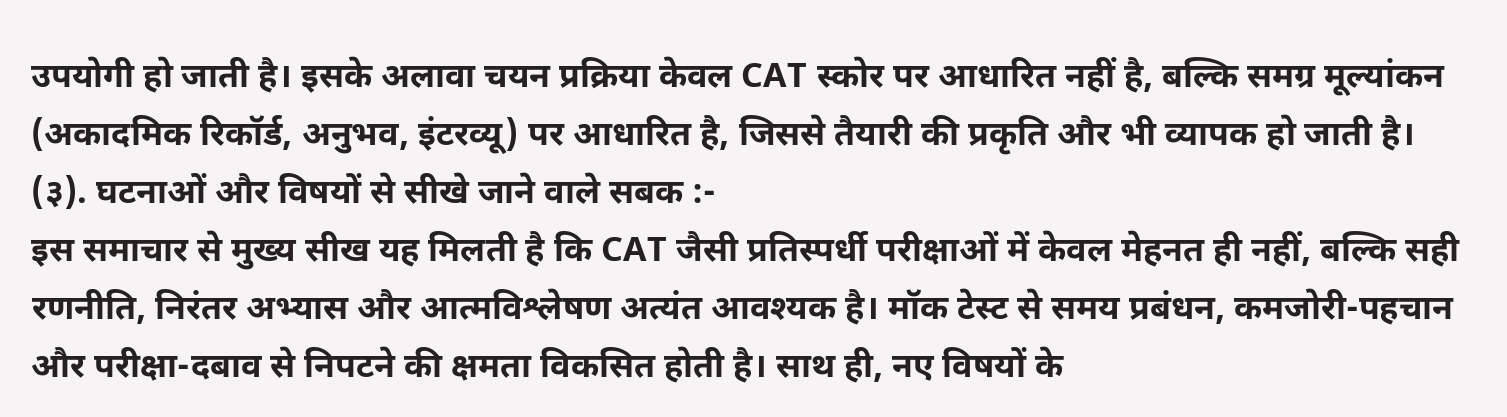उपयोगी हो जाती है। इसके अलावा चयन प्रक्रिया केवल CAT स्कोर पर आधारित नहीं है, बल्कि समग्र मूल्यांकन (अकादमिक रिकॉर्ड, अनुभव, इंटरव्यू) पर आधारित है, जिससे तैयारी की प्रकृति और भी व्यापक हो जाती है।
(३). घटनाओं और विषयों से सीखे जाने वाले सबक :-
इस समाचार से मुख्य सीख यह मिलती है कि CAT जैसी प्रतिस्पर्धी परीक्षाओं में केवल मेहनत ही नहीं, बल्कि सही रणनीति, निरंतर अभ्यास और आत्मविश्लेषण अत्यंत आवश्यक है। मॉक टेस्ट से समय प्रबंधन, कमजोरी-पहचान और परीक्षा-दबाव से निपटने की क्षमता विकसित होती है। साथ ही, नए विषयों के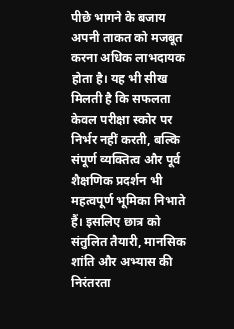पीछे भागने के बजाय अपनी ताकत को मजबूत करना अधिक लाभदायक होता है। यह भी सीख मिलती है कि सफलता केवल परीक्षा स्कोर पर निर्भर नहीं करती, बल्कि संपूर्ण व्यक्तित्व और पूर्व शैक्षणिक प्रदर्शन भी महत्वपूर्ण भूमिका निभाते हैं। इसलिए छात्र को संतुलित तैयारी, मानसिक शांति और अभ्यास की निरंतरता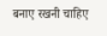बनाए रखनी चाहिए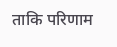ताकि परिणाम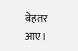बेहतर आए।